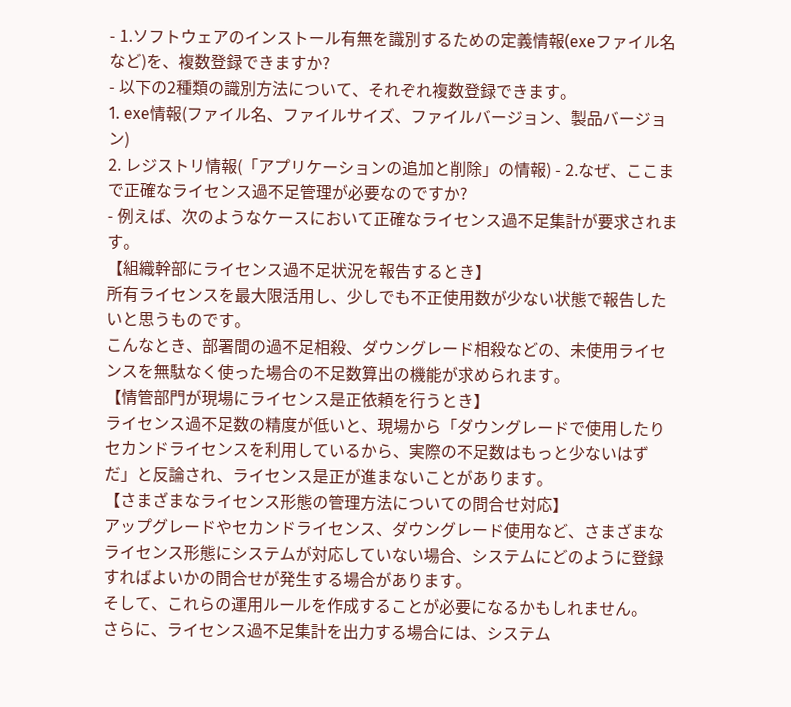- 1.ソフトウェアのインストール有無を識別するための定義情報(exeファイル名など)を、複数登録できますか?
- 以下の2種類の識別方法について、それぞれ複数登録できます。
1. exe情報(ファイル名、ファイルサイズ、ファイルバージョン、製品バージョン)
2. レジストリ情報(「アプリケーションの追加と削除」の情報) - 2.なぜ、ここまで正確なライセンス過不足管理が必要なのですか?
- 例えば、次のようなケースにおいて正確なライセンス過不足集計が要求されます。
【組織幹部にライセンス過不足状況を報告するとき】
所有ライセンスを最大限活用し、少しでも不正使用数が少ない状態で報告したいと思うものです。
こんなとき、部署間の過不足相殺、ダウングレード相殺などの、未使用ライセンスを無駄なく使った場合の不足数算出の機能が求められます。
【情管部門が現場にライセンス是正依頼を行うとき】
ライセンス過不足数の精度が低いと、現場から「ダウングレードで使用したりセカンドライセンスを利用しているから、実際の不足数はもっと少ないはずだ」と反論され、ライセンス是正が進まないことがあります。
【さまざまなライセンス形態の管理方法についての問合せ対応】
アップグレードやセカンドライセンス、ダウングレード使用など、さまざまなライセンス形態にシステムが対応していない場合、システムにどのように登録すればよいかの問合せが発生する場合があります。
そして、これらの運用ルールを作成することが必要になるかもしれません。
さらに、ライセンス過不足集計を出力する場合には、システム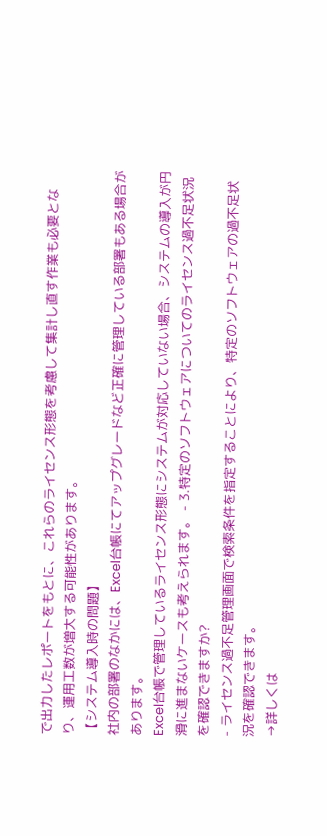で出力したレポートをもとに、これらのライセンス形態を考慮して集計し直す作業も必要となり、運用工数が増大する可能性があります。
【システム導入時の問題】
社内の部署のなかには、Excel台帳にてアップグレードなど正確に管理している部署もある場合があります。
Excel台帳で管理しているライセンス形態にシステムが対応していない場合、システムの導入が円滑に進まないケースも考えられます。 - 3.特定のソフトウェアについてのライセンス過不足状況を確認できますか?
- ライセンス過不足管理画面で検索条件を指定することにより、特定のソフトウェアの過不足状況を確認できます。
→詳しくは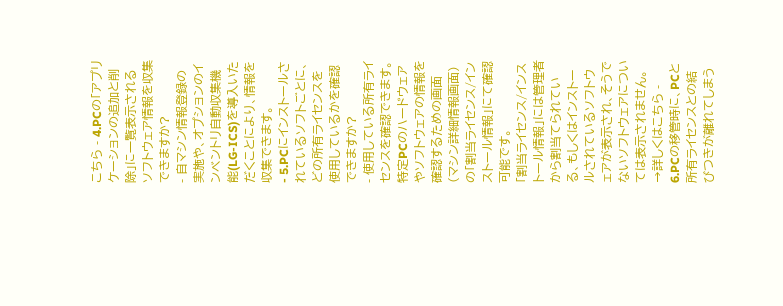こちら - 4.PCの「アプリケーションの追加と削除」に一覧表示されるソフトウェア情報を収集できますか?
- 自マシン情報登録の実施や、オプションのインベントリ自動収集機能(LG-ICS)を導入いただくことにより、情報を収集できます。
- 5.PCにインストールされているソフトごとに、どの所有ライセンスを使用しているかを確認できますか?
- 使用している所有ライセンスを確認できます。
特定PCのハードウェアやソフトウェアの情報を確認するための画面(マシン詳細情報画面)の「割当ライセンス/インストール情報」にて確認可能です。
「割当ライセンス/インストール情報」には管理者から割当てられている、もしくはインストールされているソフトウェアが表示され、そうでないソフトウェアについては表示されません。
→詳しくはこちら - 6.PCの移管時に、PCと所有ライセンスとの結びつきが離れてしまう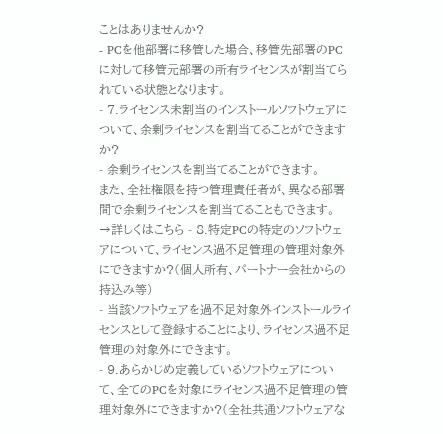ことはありませんか?
- PCを他部署に移管した場合、移管先部署のPCに対して移管元部署の所有ライセンスが割当てられている状態となります。
- 7.ライセンス未割当のインストールソフトウェアについて、余剰ライセンスを割当てることができますか?
- 余剰ライセンスを割当てることができます。
また、全社権限を持つ管理責任者が、異なる部署間で余剰ライセンスを割当てることもできます。
→詳しくはこちら - 8.特定PCの特定のソフトウェアについて、ライセンス過不足管理の管理対象外にできますか?(個人所有、パートナー会社からの持込み等)
- 当該ソフトウェアを過不足対象外インストールライセンスとして登録することにより、ライセンス過不足管理の対象外にできます。
- 9.あらかじめ定義しているソフトウェアについて、全てのPCを対象にライセンス過不足管理の管理対象外にできますか?(全社共通ソフトウェアな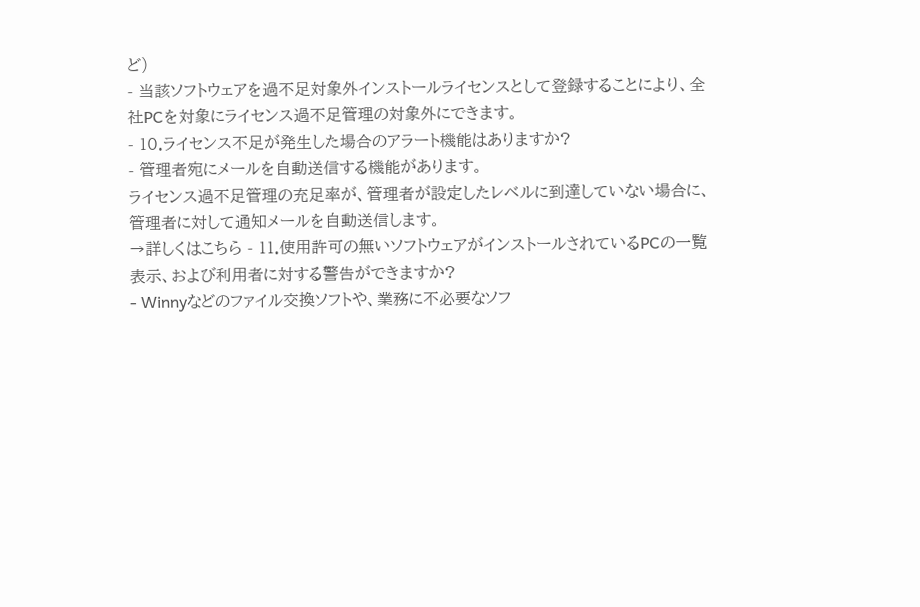ど)
- 当該ソフトウェアを過不足対象外インストールライセンスとして登録することにより、全社PCを対象にライセンス過不足管理の対象外にできます。
- 10.ライセンス不足が発生した場合のアラート機能はありますか?
- 管理者宛にメールを自動送信する機能があります。
ライセンス過不足管理の充足率が、管理者が設定したレベルに到達していない場合に、管理者に対して通知メールを自動送信します。
→詳しくはこちら - 11.使用許可の無いソフトウェアがインストールされているPCの一覧表示、および利用者に対する警告ができますか?
- Winnyなどのファイル交換ソフトや、業務に不必要なソフ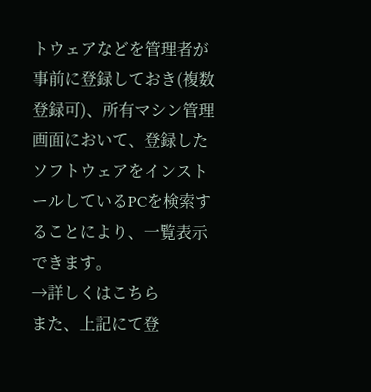トウェアなどを管理者が事前に登録しておき(複数登録可)、所有マシン管理画面において、登録したソフトウェアをインストールしているPCを検索することにより、一覧表示できます。
→詳しくはこちら
また、上記にて登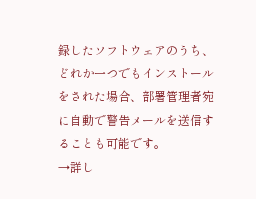録したソフトウェアのうち、どれか一つでもインストールをされた場合、部署管理者宛に自動で警告メールを送信することも可能です。
→詳し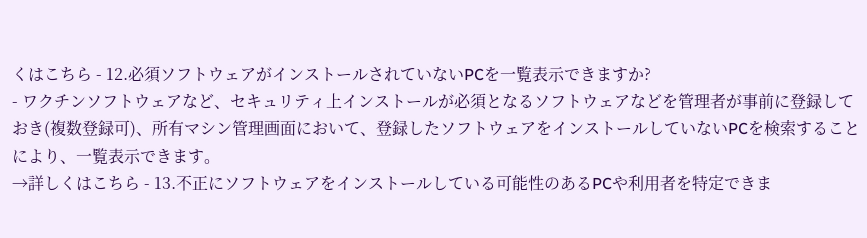くはこちら - 12.必須ソフトウェアがインストールされていないPCを一覧表示できますか?
- ワクチンソフトウェアなど、セキュリティ上インストールが必須となるソフトウェアなどを管理者が事前に登録しておき(複数登録可)、所有マシン管理画面において、登録したソフトウェアをインストールしていないPCを検索することにより、一覧表示できます。
→詳しくはこちら - 13.不正にソフトウェアをインストールしている可能性のあるPCや利用者を特定できま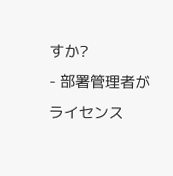すか?
- 部署管理者がライセンス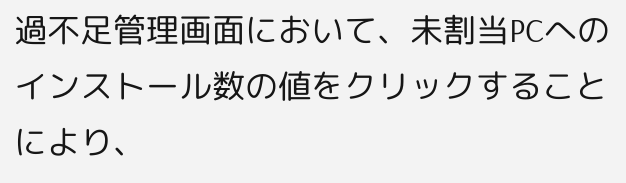過不足管理画面において、未割当PCへのインストール数の値をクリックすることにより、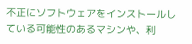不正にソフトウェアをインストールしている可能性のあるマシンや、利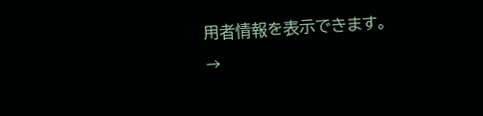用者情報を表示できます。
→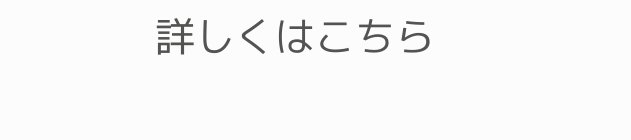詳しくはこちら